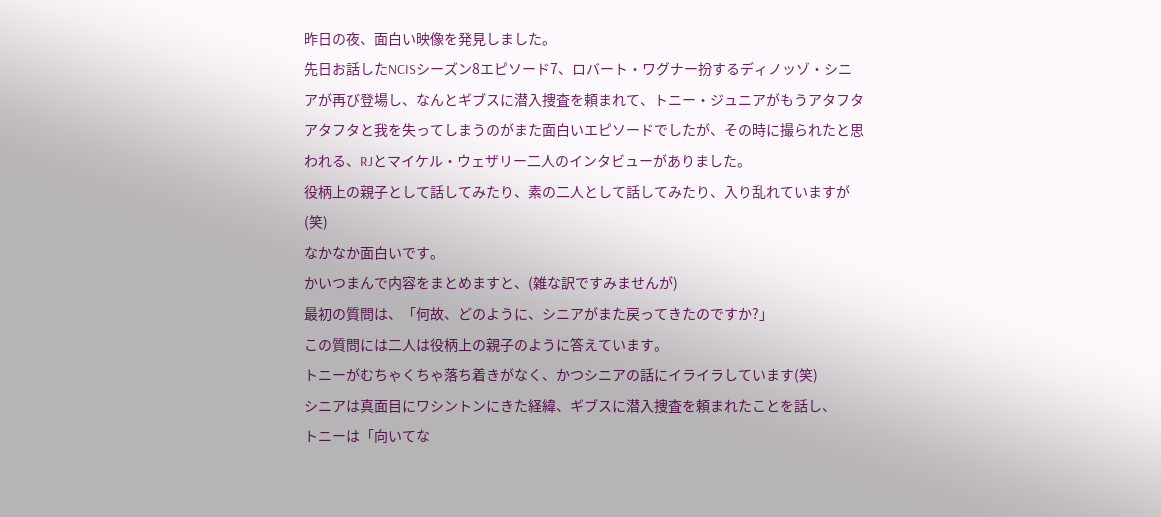昨日の夜、面白い映像を発見しました。
先日お話したNCISシーズン8エピソード7、ロバート・ワグナー扮するディノッゾ・シニアが再び登場し、なんとギブスに潜入捜査を頼まれて、トニー・ジュニアがもうアタフタアタフタと我を失ってしまうのがまた面白いエピソードでしたが、その時に撮られたと思われる、RJとマイケル・ウェザリー二人のインタビューがありました。
役柄上の親子として話してみたり、素の二人として話してみたり、入り乱れていますが(笑)
なかなか面白いです。
かいつまんで内容をまとめますと、(雑な訳ですみませんが)
最初の質問は、「何故、どのように、シニアがまた戻ってきたのですか?」
この質問には二人は役柄上の親子のように答えています。
トニーがむちゃくちゃ落ち着きがなく、かつシニアの話にイライラしています(笑)
シニアは真面目にワシントンにきた経緯、ギブスに潜入捜査を頼まれたことを話し、
トニーは「向いてな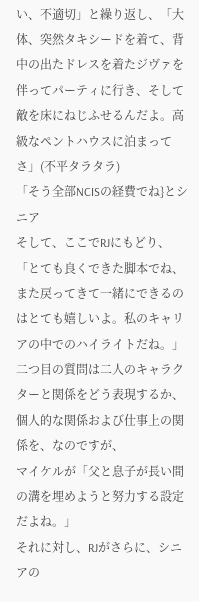い、不適切」と繰り返し、「大体、突然タキシードを着て、背中の出たドレスを着たジヴァを伴ってパーティに行き、そして敵を床にねじふせるんだよ。高級なペントハウスに泊まってさ」(不平タラタラ)
「そう全部NCISの経費でね}とシニア
そして、ここでRJにもどり、「とても良くできた脚本でね、また戻ってきて一緒にできるのはとても嬉しいよ。私のキャリアの中でのハイライトだね。」
二つ目の質問は二人のキャラクターと関係をどう表現するか、個人的な関係および仕事上の関係を、なのですが、
マイケルが「父と息子が長い間の溝を埋めようと努力する設定だよね。」
それに対し、RJがさらに、シニアの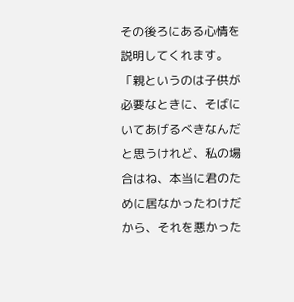その後ろにある心情を説明してくれます。
「親というのは子供が必要なときに、そばにいてあげるべきなんだと思うけれど、私の場合はね、本当に君のために居なかったわけだから、それを悪かった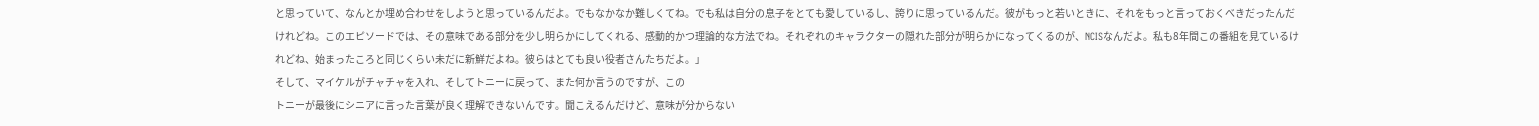と思っていて、なんとか埋め合わせをしようと思っているんだよ。でもなかなか難しくてね。でも私は自分の息子をとても愛しているし、誇りに思っているんだ。彼がもっと若いときに、それをもっと言っておくべきだったんだけれどね。このエピソードでは、その意味である部分を少し明らかにしてくれる、感動的かつ理論的な方法でね。それぞれのキャラクターの隠れた部分が明らかになってくるのが、NCISなんだよ。私も8年間この番組を見ているけれどね、始まったころと同じくらい未だに新鮮だよね。彼らはとても良い役者さんたちだよ。」
そして、マイケルがチャチャを入れ、そしてトニーに戻って、また何か言うのですが、この
トニーが最後にシニアに言った言葉が良く理解できないんです。聞こえるんだけど、意味が分からない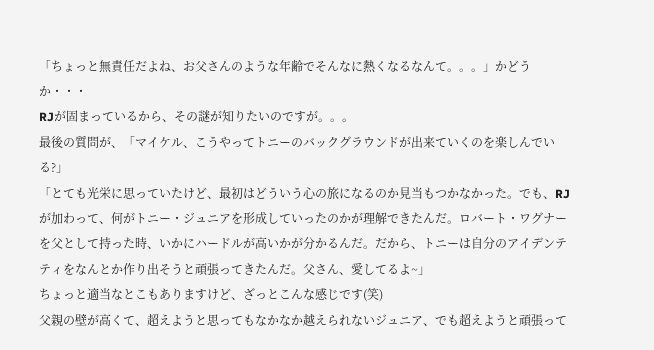「ちょっと無責任だよね、お父さんのような年齢でそんなに熱くなるなんて。。。」かどうか・・・
RJが固まっているから、その謎が知りたいのですが。。。
最後の質問が、「マイケル、こうやってトニーのバックグラウンドが出来ていくのを楽しんでいる?」
「とても光栄に思っていたけど、最初はどういう心の旅になるのか見当もつかなかった。でも、RJが加わって、何がトニー・ジュニアを形成していったのかが理解できたんだ。ロバート・ワグナーを父として持った時、いかにハードルが高いかが分かるんだ。だから、トニーは自分のアイデンテティをなんとか作り出そうと頑張ってきたんだ。父さん、愛してるよ~」
ちょっと適当なとこもありますけど、ざっとこんな感じです(笑)
父親の壁が高くて、超えようと思ってもなかなか越えられないジュニア、でも超えようと頑張って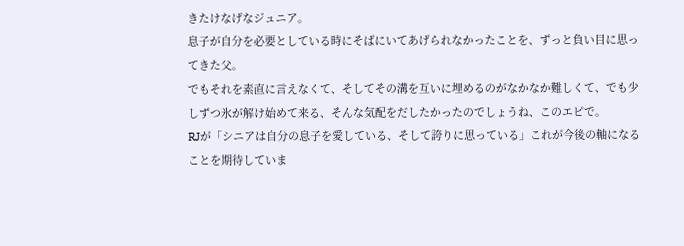きたけなげなジュニア。
息子が自分を必要としている時にそばにいてあげられなかったことを、ずっと負い目に思ってきた父。
でもそれを素直に言えなくて、そしてその溝を互いに埋めるのがなかなか難しくて、でも少しずつ氷が解け始めて来る、そんな気配をだしたかったのでしょうね、このエピで。
RJが「シニアは自分の息子を愛している、そして誇りに思っている」これが今後の軸になることを期待していま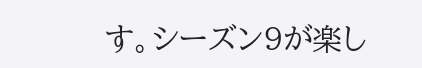す。シーズン9が楽し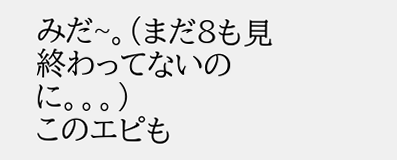みだ~。(まだ8も見終わってないのに。。。)
このエピも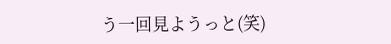う一回見ようっと(笑)